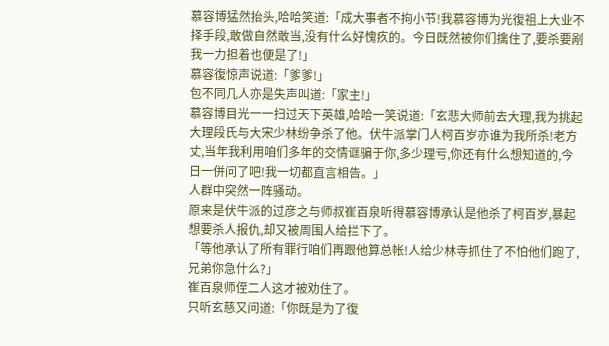慕容博猛然抬头,哈哈笑道:「成大事者不拘小节!我慕容博为光復祖上大业不择手段,敢做自然敢当,没有什么好愧疚的。今日既然被你们擒住了,要杀要剐我一力担着也便是了!」
慕容復惊声说道:「爹爹!」
包不同几人亦是失声叫道:「家主!」
慕容博目光一一扫过天下英雄,哈哈一笑说道:「玄悲大师前去大理,我为挑起大理段氏与大宋少林纷争杀了他。伏牛派掌门人柯百岁亦谁为我所杀!老方丈,当年我利用咱们多年的交情诓骗于你,多少理亏,你还有什么想知道的,今日一併问了吧!我一切都直言相告。」
人群中突然一阵骚动。
原来是伏牛派的过彦之与师叔崔百泉听得慕容博承认是他杀了柯百岁,暴起想要杀人报仇,却又被周围人给拦下了。
「等他承认了所有罪行咱们再跟他算总帐!人给少林寺抓住了不怕他们跑了,兄弟你急什么?」
崔百泉师侄二人这才被劝住了。
只听玄慈又问道:「你既是为了復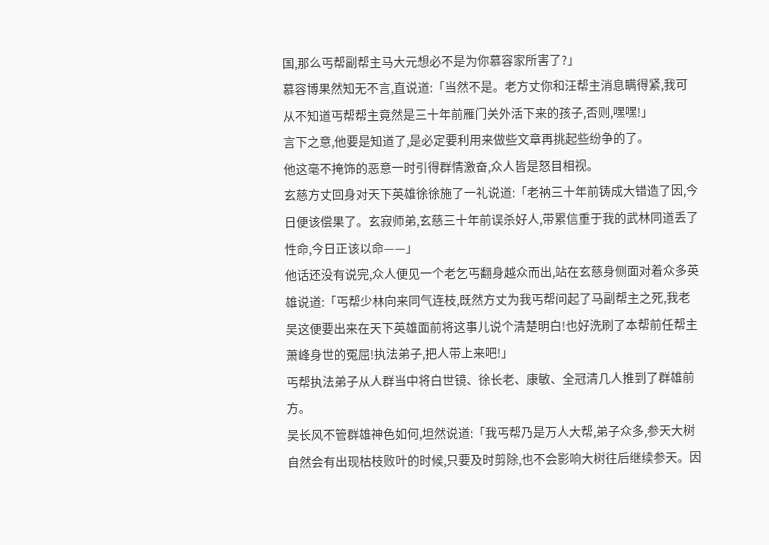国,那么丐帮副帮主马大元想必不是为你慕容家所害了?」
慕容博果然知无不言,直说道:「当然不是。老方丈你和汪帮主消息瞒得紧,我可从不知道丐帮帮主竟然是三十年前雁门关外活下来的孩子,否则,嘿嘿!」
言下之意,他要是知道了,是必定要利用来做些文章再挑起些纷争的了。
他这毫不掩饰的恶意一时引得群情激奋,众人皆是怒目相视。
玄慈方丈回身对天下英雄徐徐施了一礼说道:「老衲三十年前铸成大错造了因,今日便该偿果了。玄寂师弟,玄慈三十年前误杀好人,带累信重于我的武林同道丢了性命,今日正该以命——」
他话还没有说完,众人便见一个老乞丐翻身越众而出,站在玄慈身侧面对着众多英雄说道:「丐帮少林向来同气连枝,既然方丈为我丐帮问起了马副帮主之死,我老吴这便要出来在天下英雄面前将这事儿说个清楚明白!也好洗刷了本帮前任帮主萧峰身世的冤屈!执法弟子,把人带上来吧!」
丐帮执法弟子从人群当中将白世镜、徐长老、康敏、全冠清几人推到了群雄前方。
吴长风不管群雄神色如何,坦然说道:「我丐帮乃是万人大帮,弟子众多,参天大树自然会有出现枯枝败叶的时候,只要及时剪除,也不会影响大树往后继续参天。因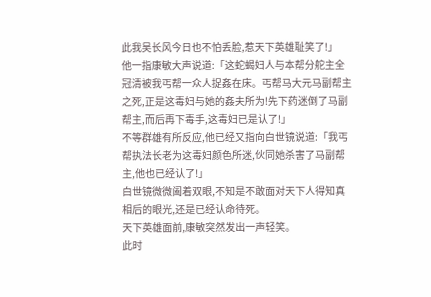此我吴长风今日也不怕丢脸,惹天下英雄耻笑了!」
他一指康敏大声说道:「这蛇蝎妇人与本帮分舵主全冠清被我丐帮一众人捉姦在床。丐帮马大元马副帮主之死,正是这毒妇与她的姦夫所为!先下药迷倒了马副帮主,而后再下毒手,这毒妇已是认了!」
不等群雄有所反应,他已经又指向白世镜说道:「我丐帮执法长老为这毒妇颜色所迷,伙同她杀害了马副帮主,他也已经认了!」
白世镜微微阖着双眼,不知是不敢面对天下人得知真相后的眼光,还是已经认命待死。
天下英雄面前,康敏突然发出一声轻笑。
此时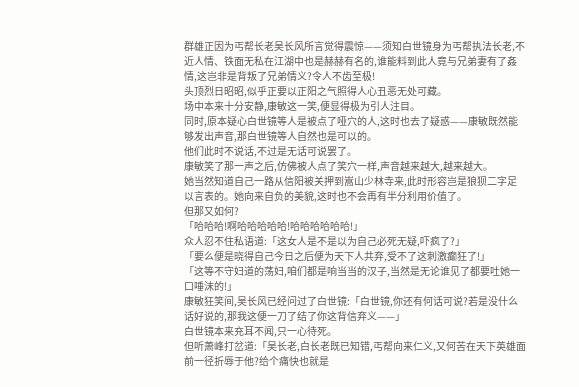群雄正因为丐帮长老吴长风所言觉得震惊——须知白世镜身为丐帮执法长老,不近人情、铁面无私在江湖中也是赫赫有名的,谁能料到此人竟与兄弟妻有了姦情,这岂非是背叛了兄弟情义?令人不齿至极!
头顶烈日昭昭,似乎正要以正阳之气照得人心丑恶无处可藏。
场中本来十分安静,康敏这一笑,便显得极为引人注目。
同时,原本疑心白世镜等人是被点了哑穴的人,这时也去了疑惑——康敏既然能够发出声音,那白世镜等人自然也是可以的。
他们此时不说话,不过是无话可说罢了。
康敏笑了那一声之后,仿佛被人点了笑穴一样,声音越来越大,越来越大。
她当然知道自己一路从信阳被关押到嵩山少林寺来,此时形容岂是狼狈二字足以言表的。她向来自负的美貌,这时也不会再有半分利用价值了。
但那又如何?
「哈哈哈!啊哈哈哈哈哈!哈哈哈哈哈哈!」
众人忍不住私语道:「这女人是不是以为自己必死无疑,吓疯了?」
「要么便是晓得自己今日之后便为天下人共弃,受不了这刺激癫狂了!」
「这等不守妇道的荡妇,咱们都是响当当的汉子,当然是无论谁见了都要吐她一口唾沫的!」
康敏狂笑间,吴长风已经问过了白世镜:「白世镜,你还有何话可说?若是没什么话好说的,那我这便一刀了结了你这背信弃义——」
白世镜本来充耳不闻,只一心待死。
但听萧峰打岔道:「吴长老,白长老既已知错,丐帮向来仁义,又何苦在天下英雄面前一径折辱于他?给个痛快也就是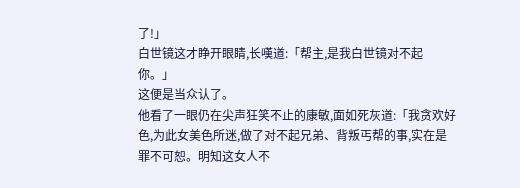了!」
白世镜这才睁开眼睛,长嘆道:「帮主,是我白世镜对不起你。」
这便是当众认了。
他看了一眼仍在尖声狂笑不止的康敏,面如死灰道:「我贪欢好色,为此女美色所迷,做了对不起兄弟、背叛丐帮的事,实在是罪不可恕。明知这女人不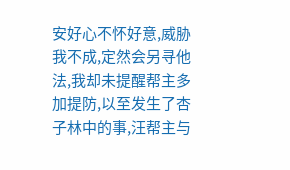安好心不怀好意,威胁我不成,定然会另寻他法,我却未提醒帮主多加提防,以至发生了杏子林中的事,汪帮主与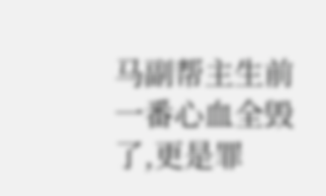马副帮主生前一番心血全毁了,更是罪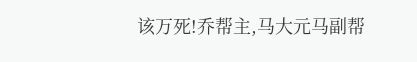该万死!乔帮主,马大元马副帮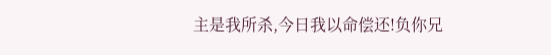主是我所杀,今日我以命偿还!负你兄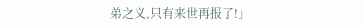弟之义,只有来世再报了!」